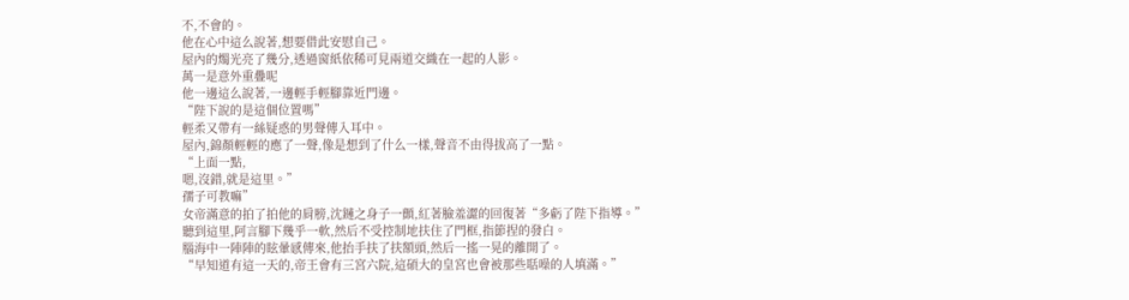不,不會的。
他在心中這么說著,想要借此安慰自己。
屋內的燭光亮了幾分,透過窗紙依稀可見兩道交織在一起的人影。
萬一是意外重疊呢
他一邊這么說著,一邊輕手輕腳靠近門邊。
“陛下說的是這個位置嗎”
輕柔又帶有一絲疑惑的男聲傳入耳中。
屋內,錦顏輕輕的應了一聲,像是想到了什么一樣,聲音不由得拔高了一點。
“上面一點,
嗯,沒錯,就是這里。”
孺子可教嘛”
女帝滿意的拍了拍他的肩膀,沈鏈之身子一顫,紅著臉羞澀的回復著“多虧了陛下指導。”
聽到這里,阿言腳下幾乎一軟,然后不受控制地扶住了門框,指節捏的發白。
腦海中一陣陣的眩暈感傳來,他抬手扶了扶額頭,然后一搖一晃的離開了。
“早知道有這一天的,帝王會有三宮六院,這碩大的皇宮也會被那些聒噪的人填滿。”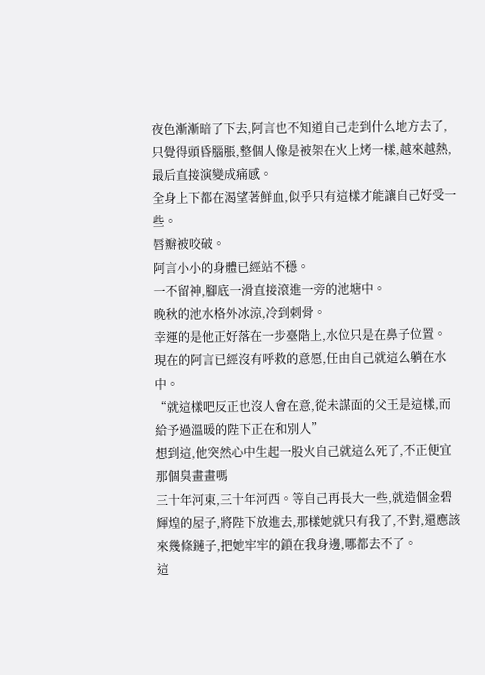夜色漸漸暗了下去,阿言也不知道自己走到什么地方去了,只覺得頭昏腦脹,整個人像是被架在火上烤一樣,越來越熱,最后直接演變成痛感。
全身上下都在渴望著鮮血,似乎只有這樣才能讓自己好受一些。
唇瓣被咬破。
阿言小小的身體已經站不穩。
一不留神,腳底一滑直接滾進一旁的池塘中。
晚秋的池水格外冰涼,冷到刺骨。
幸運的是他正好落在一步臺階上,水位只是在鼻子位置。
現在的阿言已經沒有呼救的意愿,任由自己就這么躺在水中。
“就這樣吧反正也沒人會在意,從未謀面的父王是這樣,而給予過溫暖的陛下正在和別人”
想到這,他突然心中生起一股火自己就這么死了,不正便宜那個臭畫畫嗎
三十年河東,三十年河西。等自己再長大一些,就造個金碧輝煌的屋子,將陛下放進去,那樣她就只有我了,不對,還應該來幾條鏈子,把她牢牢的鎖在我身邊,哪都去不了。
這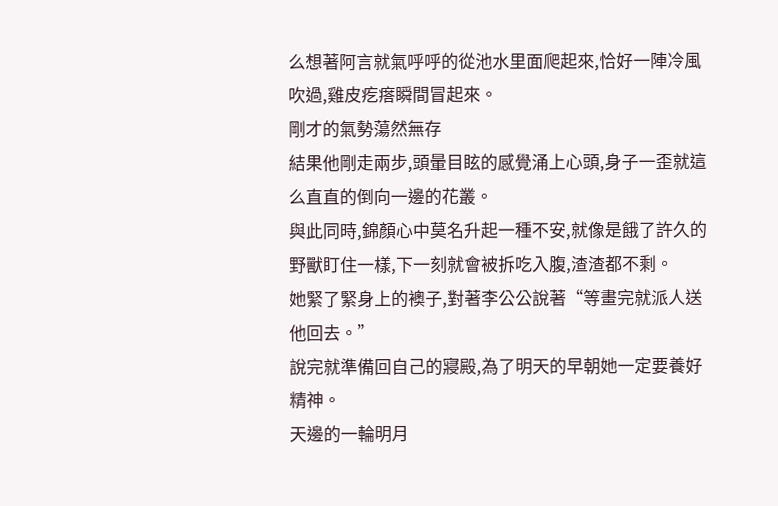么想著阿言就氣呼呼的從池水里面爬起來,恰好一陣冷風吹過,雞皮疙瘩瞬間冒起來。
剛才的氣勢蕩然無存
結果他剛走兩步,頭暈目眩的感覺涌上心頭,身子一歪就這么直直的倒向一邊的花叢。
與此同時,錦顏心中莫名升起一種不安,就像是餓了許久的野獸盯住一樣,下一刻就會被拆吃入腹,渣渣都不剩。
她緊了緊身上的襖子,對著李公公說著“等畫完就派人送他回去。”
說完就準備回自己的寢殿,為了明天的早朝她一定要養好精神。
天邊的一輪明月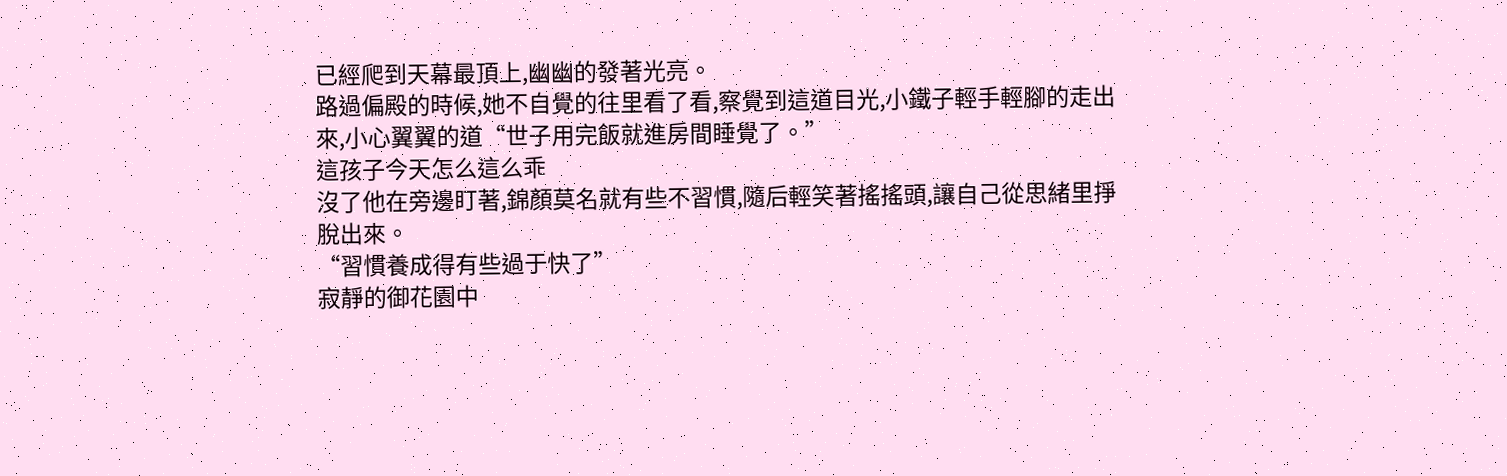已經爬到天幕最頂上,幽幽的發著光亮。
路過偏殿的時候,她不自覺的往里看了看,察覺到這道目光,小鐵子輕手輕腳的走出來,小心翼翼的道“世子用完飯就進房間睡覺了。”
這孩子今天怎么這么乖
沒了他在旁邊盯著,錦顏莫名就有些不習慣,隨后輕笑著搖搖頭,讓自己從思緒里掙脫出來。
“習慣養成得有些過于快了”
寂靜的御花園中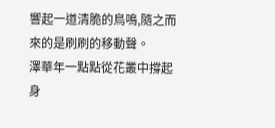響起一道清脆的鳥鳴,隨之而來的是刷刷的移動聲。
澤華年一點點從花叢中撐起身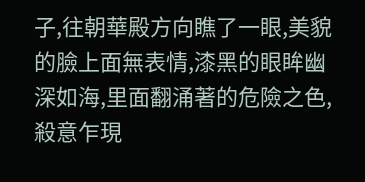子,往朝華殿方向瞧了一眼,美貌的臉上面無表情,漆黑的眼眸幽深如海,里面翻涌著的危險之色,殺意乍現